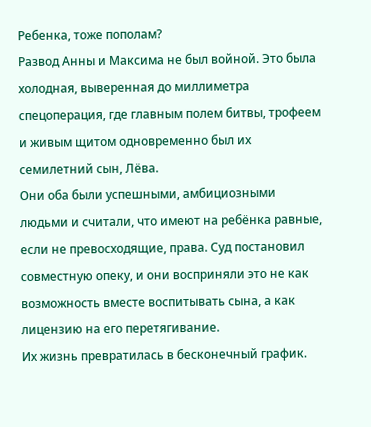Ребенка, тоже пополам?
Развод Анны и Максима не был войной. Это была холодная, выверенная до миллиметра спецоперация, где главным полем битвы, трофеем и живым щитом одновременно был их семилетний сын, Лёва.
Они оба были успешными, амбициозными людьми и считали, что имеют на ребёнка равные, если не превосходящие, права. Суд постановил совместную опеку, и они восприняли это не как возможность вместе воспитывать сына, а как лицензию на его перетягивание.
Их жизнь превратилась в бесконечный график.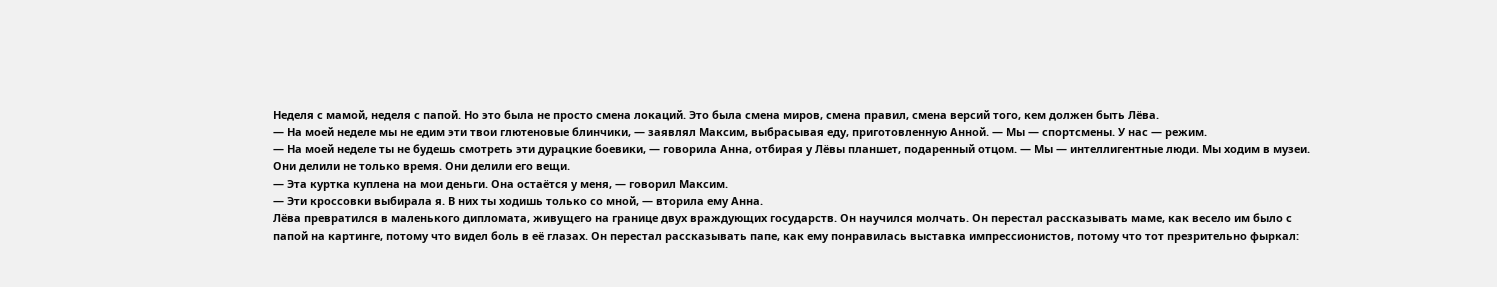Неделя с мамой, неделя с папой. Но это была не просто смена локаций. Это была смена миров, смена правил, смена версий того, кем должен быть Лёва.
— На моей неделе мы не едим эти твои глютеновые блинчики, — заявлял Максим, выбрасывая еду, приготовленную Анной. — Мы — спортсмены. У нас — режим.
— На моей неделе ты не будешь смотреть эти дурацкие боевики, — говорила Анна, отбирая у Лёвы планшет, подаренный отцом. — Мы — интеллигентные люди. Мы ходим в музеи.
Они делили не только время. Они делили его вещи.
— Эта куртка куплена на мои деньги. Она остаётся у меня, — говорил Максим.
— Эти кроссовки выбирала я. В них ты ходишь только со мной, — вторила ему Анна.
Лёва превратился в маленького дипломата, живущего на границе двух враждующих государств. Он научился молчать. Он перестал рассказывать маме, как весело им было с папой на картинге, потому что видел боль в её глазах. Он перестал рассказывать папе, как ему понравилась выставка импрессионистов, потому что тот презрительно фыркал: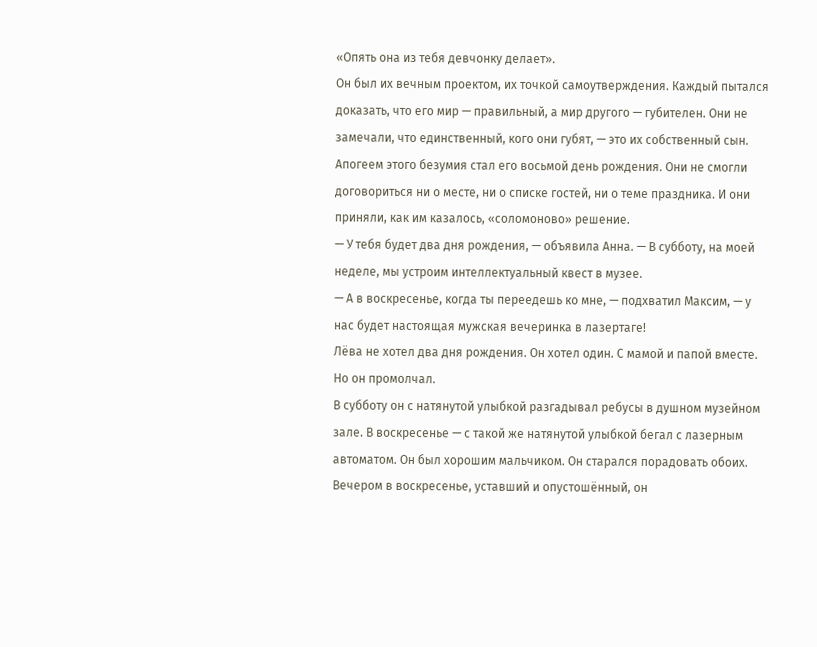«Опять она из тебя девчонку делает».
Он был их вечным проектом, их точкой самоутверждения. Каждый пытался доказать, что его мир — правильный, а мир другого — губителен. Они не замечали, что единственный, кого они губят, — это их собственный сын.
Апогеем этого безумия стал его восьмой день рождения. Они не смогли договориться ни о месте, ни о списке гостей, ни о теме праздника. И они приняли, как им казалось, «соломоново» решение.
— У тебя будет два дня рождения, — объявила Анна. — В субботу, на моей неделе, мы устроим интеллектуальный квест в музее.
— А в воскресенье, когда ты переедешь ко мне, — подхватил Максим, — у нас будет настоящая мужская вечеринка в лазертаге!
Лёва не хотел два дня рождения. Он хотел один. С мамой и папой вместе. Но он промолчал.
В субботу он с натянутой улыбкой разгадывал ребусы в душном музейном зале. В воскресенье — с такой же натянутой улыбкой бегал с лазерным автоматом. Он был хорошим мальчиком. Он старался порадовать обоих.
Вечером в воскресенье, уставший и опустошённый, он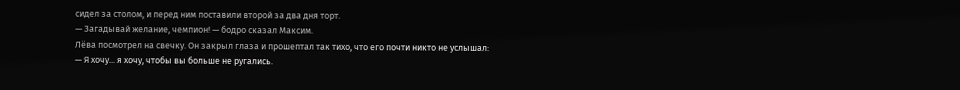сидел за столом, и перед ним поставили второй за два дня торт.
— Загадывай желание, чемпион! — бодро сказал Максим.
Лёва посмотрел на свечку. Он закрыл глаза и прошептал так тихо, что его почти никто не услышал:
— Я хочу... я хочу, чтобы вы больше не ругались.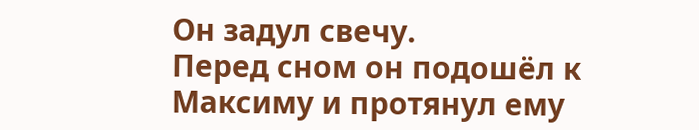Он задул свечу.
Перед сном он подошёл к Максиму и протянул ему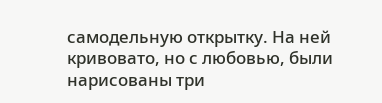самодельную открытку. На ней кривовато, но с любовью, были нарисованы три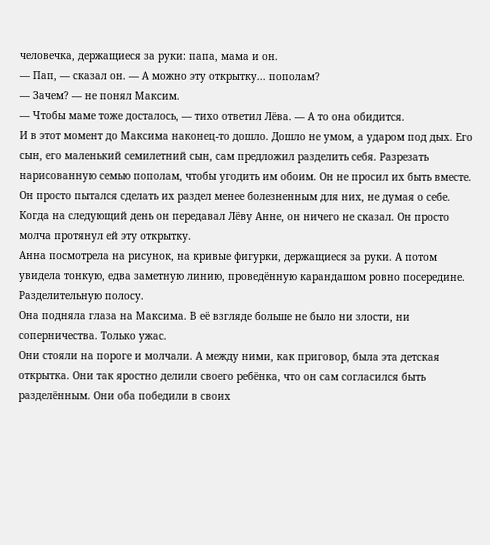человечка, держащиеся за руки: папа, мама и он.
— Пап, — сказал он. — А можно эту открытку... пополам?
— Зачем? — не понял Максим.
— Чтобы маме тоже досталось, — тихо ответил Лёва. — А то она обидится.
И в этот момент до Максима наконец-то дошло. Дошло не умом, а ударом под дых. Его сын, его маленький семилетний сын, сам предложил разделить себя. Разрезать нарисованную семью пополам, чтобы угодить им обоим. Он не просил их быть вместе. Он просто пытался сделать их раздел менее болезненным для них, не думая о себе.
Когда на следующий день он передавал Лёву Анне, он ничего не сказал. Он просто молча протянул ей эту открытку.
Анна посмотрела на рисунок, на кривые фигурки, держащиеся за руки. А потом увидела тонкую, едва заметную линию, проведённую карандашом ровно посередине. Разделительную полосу.
Она подняла глаза на Максима. В её взгляде больше не было ни злости, ни соперничества. Только ужас.
Они стояли на пороге и молчали. А между ними, как приговор, была эта детская открытка. Они так яростно делили своего ребёнка, что он сам согласился быть разделённым. Они оба победили в своих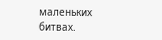маленьких битвах.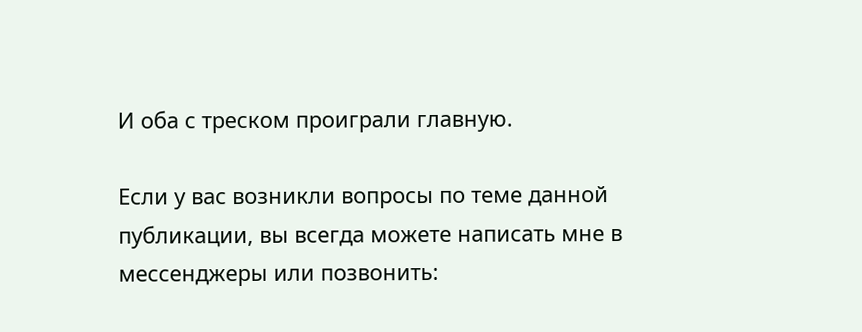И оба с треском проиграли главную.

Если у вас возникли вопросы по теме данной публикации, вы всегда можете написать мне в мессенджеры или позвонить: